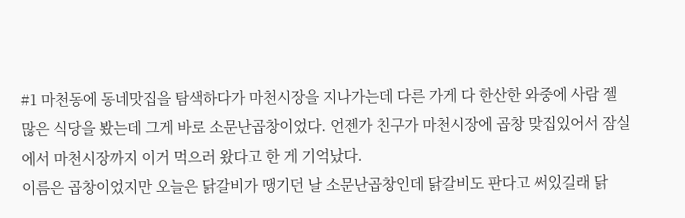#1 마천동에 동네맛집을 탐색하다가 마천시장을 지나가는데 다른 가게 다 한산한 와중에 사람 젤 많은 식당을 봤는데 그게 바로 소문난곱창이었다. 언젠가 친구가 마천시장에 곱창 맞집있어서 잠실에서 마천시장까지 이거 먹으러 왔다고 한 게 기억났다.
이름은 곱창이었지만 오늘은 닭갈비가 땡기던 날 소문난곱창인데 닭갈비도 판다고 써있길래 닭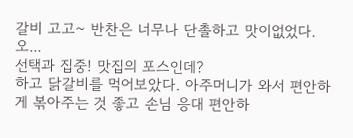갈비 고고~ 반찬은 너무나 단촐하고 맛이없었다. 오...
선택과 집중! 맛집의 포스인데?
하고 닭갈비를 먹어보았다. 아주머니가 와서 편안하게 볶아주는 것 좋고 손님 응대 편안하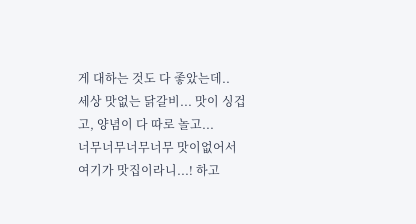게 대하는 것도 다 좋았는데..
세상 맛없는 닭갈비... 맛이 싱겁고, 양념이 다 따로 놀고...
너무너무너무너무 맛이없어서 여기가 맛집이라니...! 하고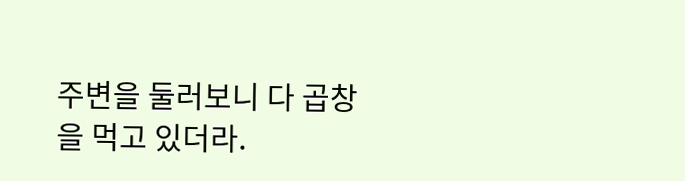주변을 둘러보니 다 곱창을 먹고 있더라.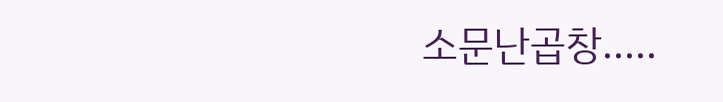소문난곱창.....